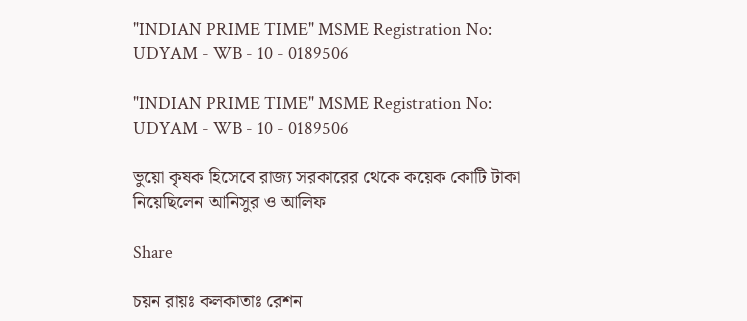"INDIAN PRIME TIME" MSME Registration No: UDYAM - WB - 10 - 0189506

"INDIAN PRIME TIME" MSME Registration No: UDYAM - WB - 10 - 0189506

ভুয়ো কৃষক হিসেবে রাজ্য সরকারের থেকে কয়েক কোটি টাকা নিয়েছিলেন আনিসুর ও আলিফ

Share

চয়ন রায়ঃ কলকাতাঃ রেশন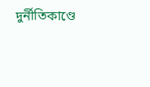দুর্নীতিকাণ্ডে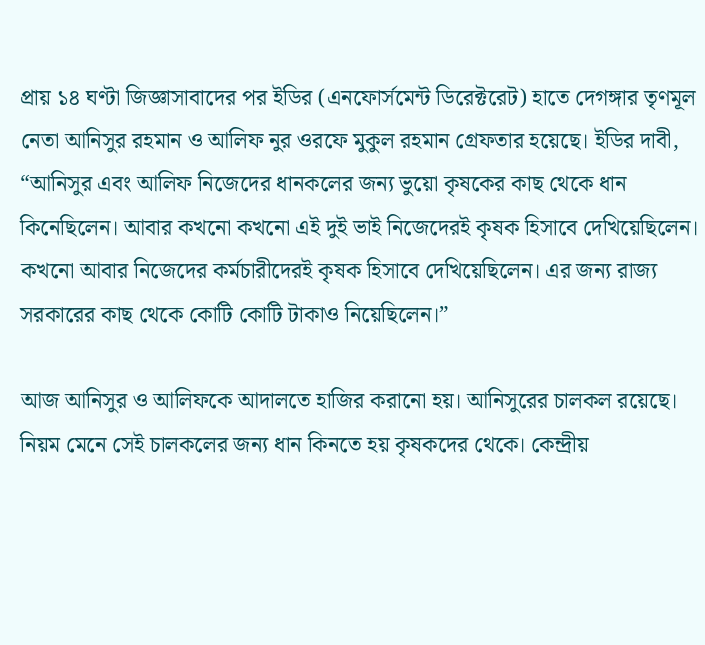প্রায় ১৪ ঘণ্টা জিজ্ঞাসাবাদের পর ইডির (এনফোর্সমেন্ট ডিরেক্টরেট) হাতে দেগঙ্গার তৃণমূল নেতা আনিসুর রহমান ও আলিফ নুর ওরফে মুকুল রহমান গ্রেফতার হয়েছে। ইডির দাবী, “আনিসুর এবং আলিফ নিজেদের ধানকলের জন্য ভুয়ো কৃষকের কাছ থেকে ধান কিনেছিলেন। আবার কখনো কখনো এই দুই ভাই নিজেদেরই কৃষক হিসাবে দেখিয়েছিলেন। কখনো আবার নিজেদের কর্মচারীদেরই কৃষক হিসাবে দেখিয়েছিলেন। এর জন্য রাজ্য সরকারের কাছ থেকে কোটি কোটি টাকাও নিয়েছিলেন।”

আজ আনিসুর ও আলিফকে আদালতে হাজির করানো হয়। আনিসুরের চালকল রয়েছে। নিয়ম মেনে সেই চালকলের জন্য ধান কিনতে হয় কৃষকদের থেকে। কেন্দ্রীয়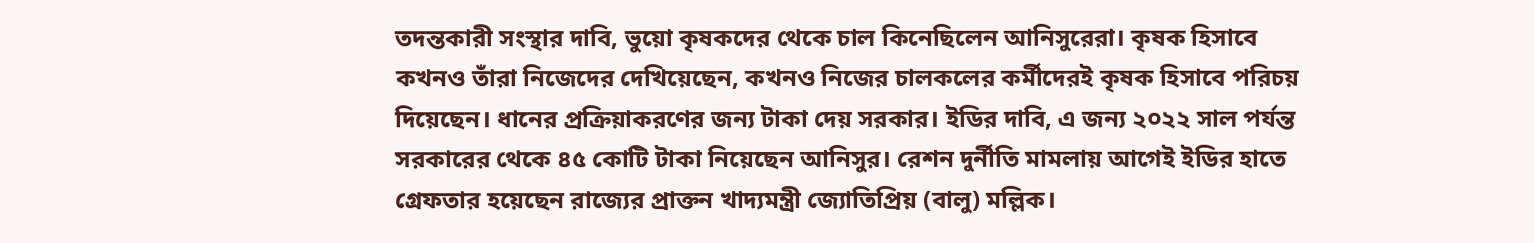তদন্তকারী সংস্থার দাবি, ভুয়ো কৃষকদের থেকে চাল কিনেছিলেন আনিসুরেরা। কৃষক হিসাবে কখনও তাঁরা নিজেদের দেখিয়েছেন, কখনও নিজের চালকলের কর্মীদেরই কৃষক হিসাবে পরিচয় দিয়েছেন। ধানের প্রক্রিয়াকরণের জন্য টাকা দেয় সরকার। ইডির দাবি, এ জন্য ২০২২ সাল পর্যন্ত সরকারের থেকে ৪৫ কোটি টাকা নিয়েছেন আনিসুর। রেশন দুর্নীতি মামলায় আগেই ইডির হাতে গ্রেফতার হয়েছেন রাজ্যের প্রাক্তন খাদ্যমন্ত্রী জ্যোতিপ্রিয় (বালু) মল্লিক।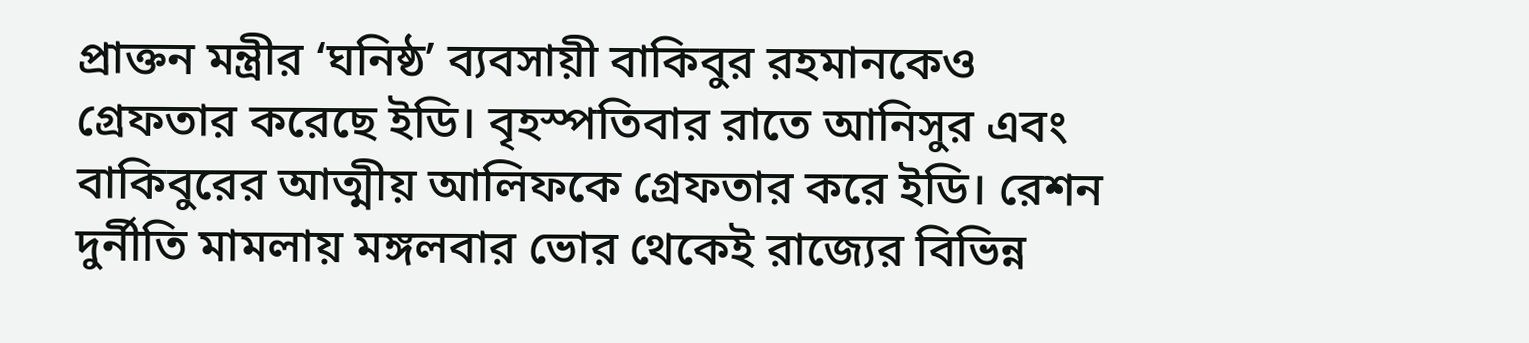প্রাক্তন মন্ত্রীর ‘ঘনিষ্ঠ’ ব্যবসায়ী বাকিবুর রহমানকেও গ্রেফতার করেছে ইডি। বৃহস্পতিবার রাতে আনিসুর এবং বাকিবুরের আত্মীয় আলিফকে গ্রেফতার করে ইডি। রেশন দুর্নীতি মামলায় মঙ্গলবার ভোর থেকেই রাজ্যের বিভিন্ন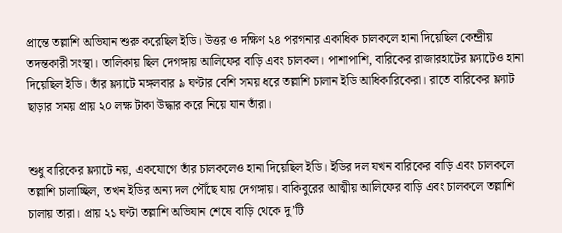প্রান্তে তল্লাশি অভিযান শুরু করেছিল ইডি। উত্তর ও দক্ষিণ ২৪ পরগনার একাধিক চালকলে হানা দিয়েছিল কেন্দ্রীয় তদন্তকারী সংস্থা। তালিকায় ছিল দেগঙ্গায় আলিফের বাড়ি এবং চালকল। পাশাপাশি, বারিকের রাজারহাটের ফ্ল্যাটেও হানা দিয়েছিল ইডি। তাঁর ফ্ল্যাটে মঙ্গলবার ৯ ঘণ্টার বেশি সময় ধরে তল্লাশি চালান ইডি আধিকারিকেরা। রাতে বারিকের ফ্ল্যাট ছাড়ার সময় প্রায় ২০ লক্ষ টাকা উদ্ধার করে নিয়ে যান তাঁরা।


শুধু বারিকের ফ্ল্যাটে নয়, একযোগে তাঁর চালকলেও হানা দিয়েছিল ইডি। ইডির দল যখন বারিকের বাড়ি এবং চালকলে তল্লাশি চালাচ্ছিল, তখন ইডির অন্য দল পৌঁছে যায় দেগঙ্গায়। বাকিবুরের আত্মীয় আলিফের বাড়ি এবং চালকলে তল্লাশি চালায় তারা। প্রায় ২১ ঘণ্টা তল্লাশি অভিযান শেষে বাড়ি থেকে দু’টি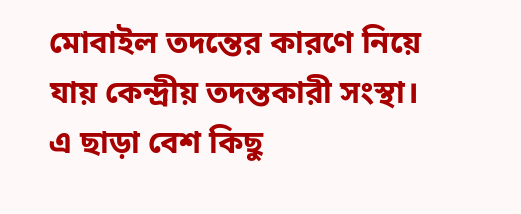মোবাইল তদন্তের কারণে নিয়ে যায় কেন্দ্রীয় তদন্তকারী সংস্থা। এ ছাড়া বেশ কিছু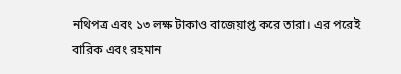নথিপত্র এবং ১৩ লক্ষ টাকাও বাজেয়াপ্ত করে তারা। এর পরেই বারিক এবং রহমান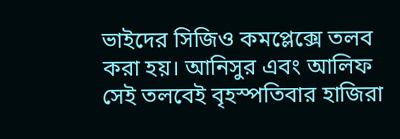ভাইদের সিজিও কমপ্লেক্সে তলব করা হয়। আনিসুর এবং আলিফ সেই তলবেই বৃহস্পতিবার হাজিরা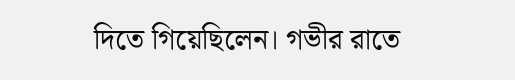দিতে গিয়েছিলেন। গভীর রাতে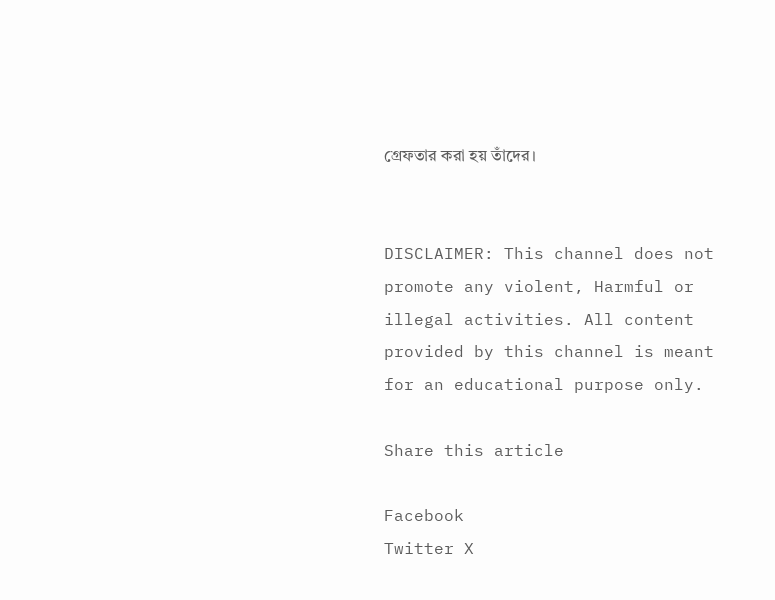গ্রেফতার করা হয় তাঁদের।


DISCLAIMER: This channel does not promote any violent, Harmful or illegal activities. All content provided by this channel is meant for an educational purpose only.

Share this article

Facebook
Twitter X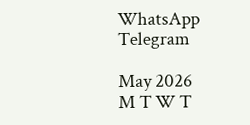WhatsApp
Telegram

May 2026
M T W T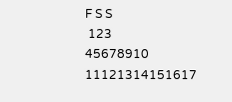F S S
 123
45678910
11121314151617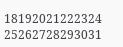18192021222324
25262728293031